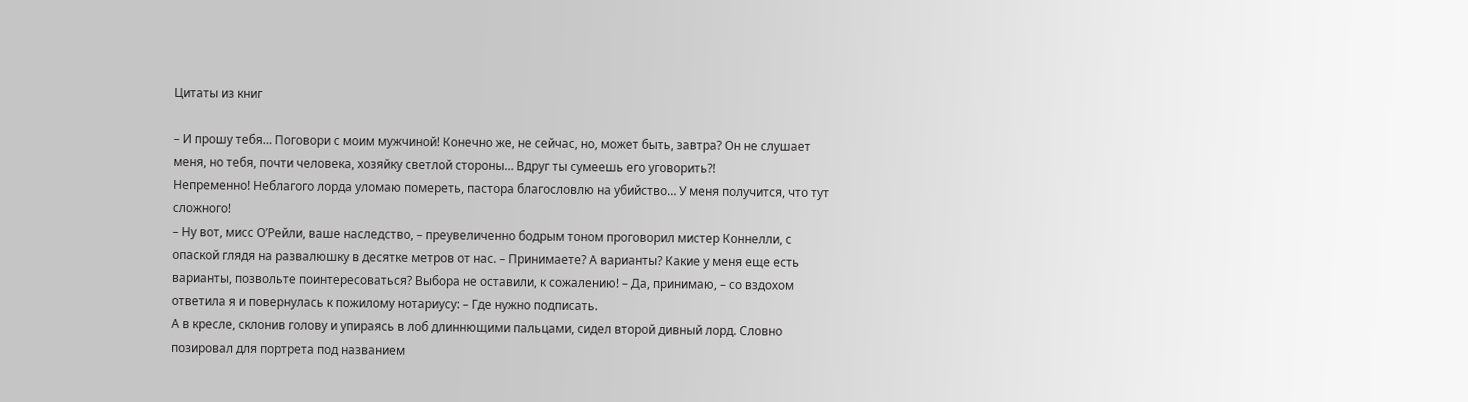Цитаты из книг

– И прошу тебя… Поговори с моим мужчиной! Конечно же, не сейчас, но, может быть, завтра? Он не слушает меня, но тебя, почти человека, хозяйку светлой стороны… Вдруг ты сумеешь его уговорить?!
Непременно! Неблагого лорда уломаю помереть, пастора благословлю на убийство… У меня получится, что тут сложного!
– Ну вот, мисс О’Рейли, ваше наследство, – преувеличенно бодрым тоном проговорил мистер Коннелли, с опаской глядя на развалюшку в десятке метров от нас. – Принимаете? А варианты? Какие у меня еще есть варианты, позвольте поинтересоваться? Выбора не оставили, к сожалению! – Да, принимаю, – со вздохом ответила я и повернулась к пожилому нотариусу: – Где нужно подписать.
А в кресле, склонив голову и упираясь в лоб длиннющими пальцами, сидел второй дивный лорд. Словно позировал для портрета под названием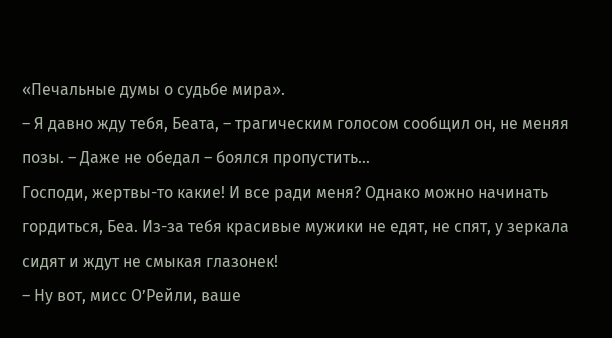«Печальные думы о судьбе мира».
– Я давно жду тебя, Беата, – трагическим голосом сообщил он, не меняя позы. – Даже не обедал – боялся пропустить…
Господи, жертвы-то какие! И все ради меня? Однако можно начинать гордиться, Беа. Из-за тебя красивые мужики не едят, не спят, у зеркала сидят и ждут не смыкая глазонек!
– Ну вот, мисс О’Рейли, ваше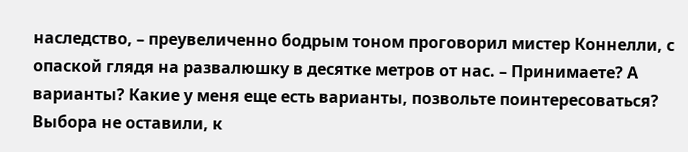наследство, – преувеличенно бодрым тоном проговорил мистер Коннелли, с опаской глядя на развалюшку в десятке метров от нас. – Принимаете? А варианты? Какие у меня еще есть варианты, позвольте поинтересоваться? Выбора не оставили, к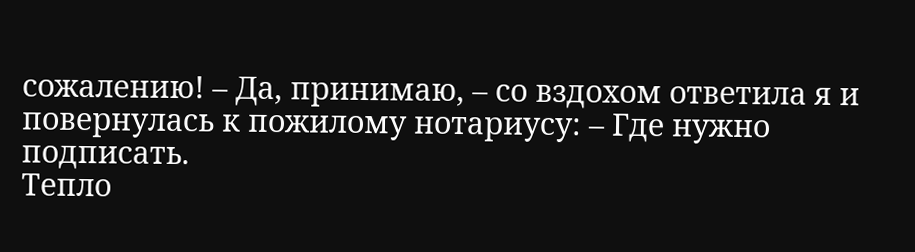сожалению! – Да, принимаю, – со вздохом ответила я и повернулась к пожилому нотариусу: – Где нужно подписать.
Тепло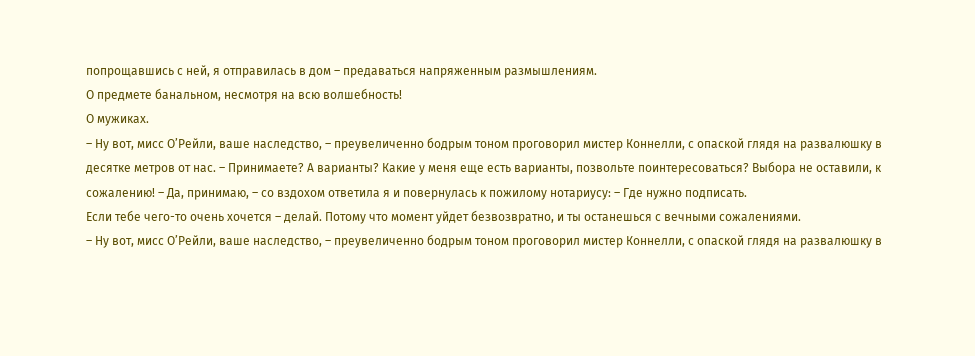попрощавшись с ней, я отправилась в дом – предаваться напряженным размышлениям.
О предмете банальном, несмотря на всю волшебность!
О мужиках.
– Ну вот, мисс О’Рейли, ваше наследство, – преувеличенно бодрым тоном проговорил мистер Коннелли, с опаской глядя на развалюшку в десятке метров от нас. – Принимаете? А варианты? Какие у меня еще есть варианты, позвольте поинтересоваться? Выбора не оставили, к сожалению! – Да, принимаю, – со вздохом ответила я и повернулась к пожилому нотариусу: – Где нужно подписать.
Если тебе чего-то очень хочется – делай. Потому что момент уйдет безвозвратно, и ты останешься с вечными сожалениями.
– Ну вот, мисс О’Рейли, ваше наследство, – преувеличенно бодрым тоном проговорил мистер Коннелли, с опаской глядя на развалюшку в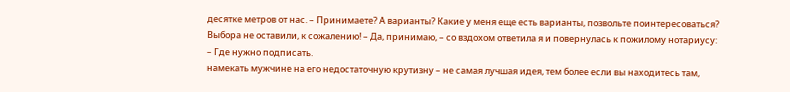десятке метров от нас. – Принимаете? А варианты? Какие у меня еще есть варианты, позвольте поинтересоваться? Выбора не оставили, к сожалению! – Да, принимаю, – со вздохом ответила я и повернулась к пожилому нотариусу: – Где нужно подписать.
намекать мужчине на его недостаточную крутизну – не самая лучшая идея, тем более если вы находитесь там,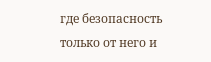где безопасность только от него и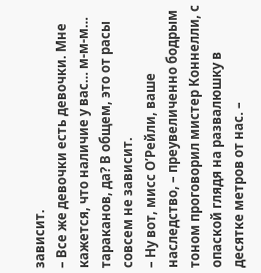зависит.
– Все же девочки есть девочки. Мне кажется, что наличие у вас… м-м-м… тараканов, да? В общем, это от расы совсем не зависит.
– Ну вот, мисс О’Рейли, ваше наследство, – преувеличенно бодрым тоном проговорил мистер Коннелли, с опаской глядя на развалюшку в десятке метров от нас. –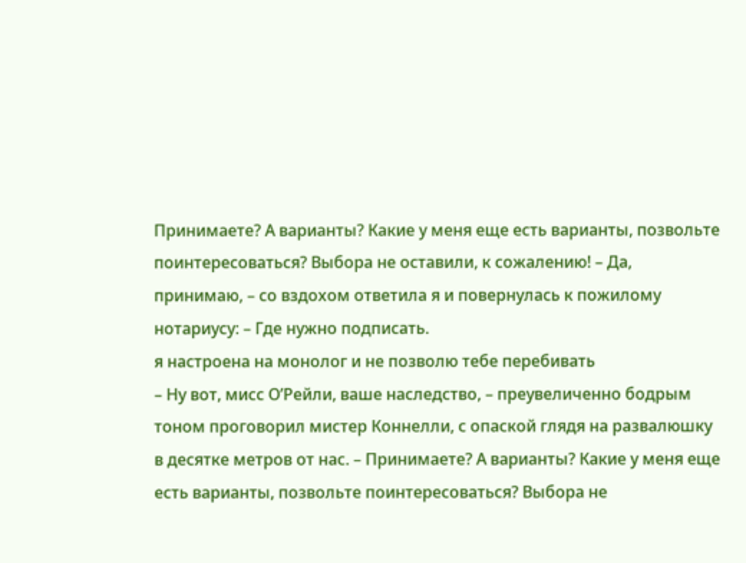Принимаете? А варианты? Какие у меня еще есть варианты, позвольте поинтересоваться? Выбора не оставили, к сожалению! – Да, принимаю, – со вздохом ответила я и повернулась к пожилому нотариусу: – Где нужно подписать.
я настроена на монолог и не позволю тебе перебивать
– Ну вот, мисс О’Рейли, ваше наследство, – преувеличенно бодрым тоном проговорил мистер Коннелли, с опаской глядя на развалюшку в десятке метров от нас. – Принимаете? А варианты? Какие у меня еще есть варианты, позвольте поинтересоваться? Выбора не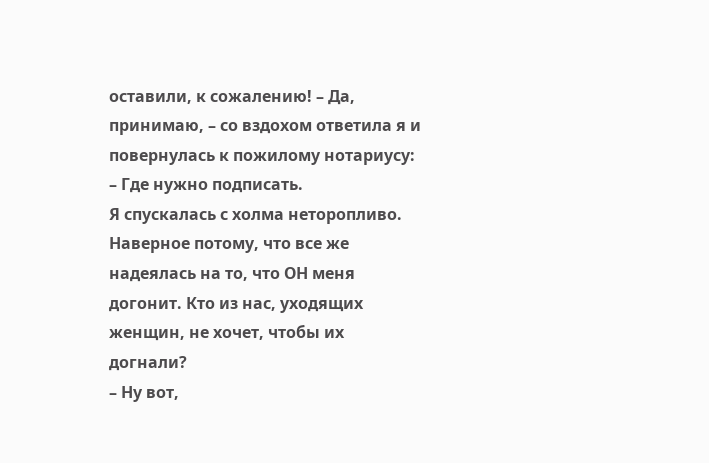оставили, к сожалению! – Да, принимаю, – со вздохом ответила я и повернулась к пожилому нотариусу: – Где нужно подписать.
Я спускалась с холма неторопливо.
Наверное потому, что все же надеялась на то, что ОН меня догонит. Кто из нас, уходящих женщин, не хочет, чтобы их догнали?
– Ну вот,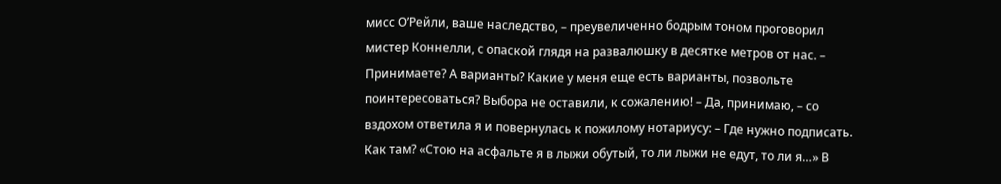мисс О’Рейли, ваше наследство, – преувеличенно бодрым тоном проговорил мистер Коннелли, с опаской глядя на развалюшку в десятке метров от нас. – Принимаете? А варианты? Какие у меня еще есть варианты, позвольте поинтересоваться? Выбора не оставили, к сожалению! – Да, принимаю, – со вздохом ответила я и повернулась к пожилому нотариусу: – Где нужно подписать.
Как там? «Стою на асфальте я в лыжи обутый, то ли лыжи не едут, то ли я…» В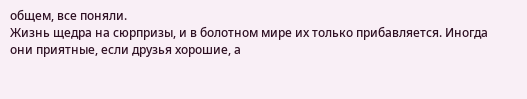общем, все поняли.
Жизнь щедра на сюрпризы, и в болотном мире их только прибавляется. Иногда они приятные, если друзья хорошие, а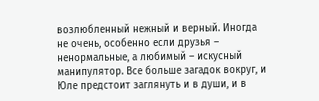возлюбленный нежный и верный. Иногда не очень, особенно если друзья – ненормальные, а любимый – искусный манипулятор. Все больше загадок вокруг, и Юле предстоит заглянуть и в души, и в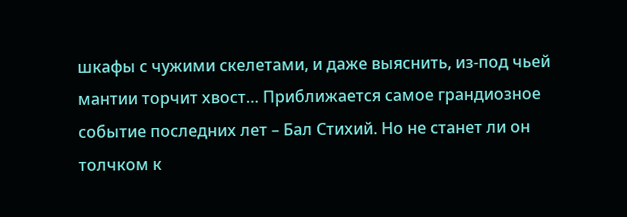шкафы с чужими скелетами, и даже выяснить, из-под чьей мантии торчит хвост… Приближается самое грандиозное событие последних лет – Бал Стихий. Но не станет ли он толчком к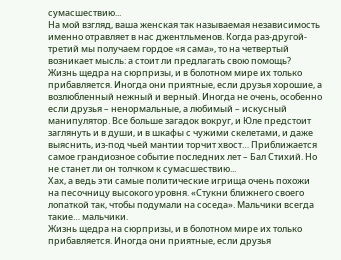сумасшествию...
На мой взгляд, ваша женская так называемая независимость именно отравляет в нас джентльменов. Когда раз-другой-третий мы получаем гордое «я сама», то на четвертый возникает мысль: а стоит ли предлагать свою помощь?
Жизнь щедра на сюрпризы, и в болотном мире их только прибавляется. Иногда они приятные, если друзья хорошие, а возлюбленный нежный и верный. Иногда не очень, особенно если друзья – ненормальные, а любимый – искусный манипулятор. Все больше загадок вокруг, и Юле предстоит заглянуть и в души, и в шкафы с чужими скелетами, и даже выяснить, из-под чьей мантии торчит хвост… Приближается самое грандиозное событие последних лет – Бал Стихий. Но не станет ли он толчком к сумасшествию...
Хах, а ведь эти самые политические игрища очень похожи на песочницу высокого уровня. «Стукни ближнего своего лопаткой так, чтобы подумали на соседа». Мальчики всегда такие… мальчики.
Жизнь щедра на сюрпризы, и в болотном мире их только прибавляется. Иногда они приятные, если друзья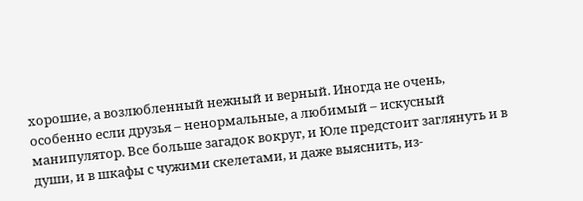хорошие, а возлюбленный нежный и верный. Иногда не очень, особенно если друзья – ненормальные, а любимый – искусный манипулятор. Все больше загадок вокруг, и Юле предстоит заглянуть и в души, и в шкафы с чужими скелетами, и даже выяснить, из-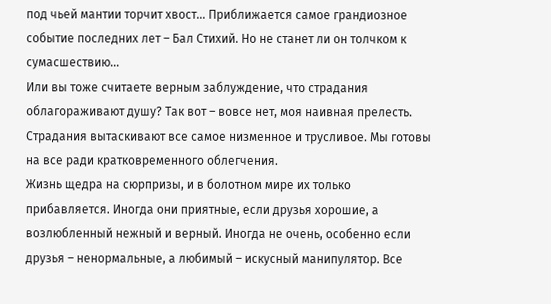под чьей мантии торчит хвост… Приближается самое грандиозное событие последних лет – Бал Стихий. Но не станет ли он толчком к сумасшествию...
Или вы тоже считаете верным заблуждение, что страдания облагораживают душу? Так вот – вовсе нет, моя наивная прелесть. Страдания вытаскивают все самое низменное и трусливое. Мы готовы на все ради кратковременного облегчения.
Жизнь щедра на сюрпризы, и в болотном мире их только прибавляется. Иногда они приятные, если друзья хорошие, а возлюбленный нежный и верный. Иногда не очень, особенно если друзья – ненормальные, а любимый – искусный манипулятор. Все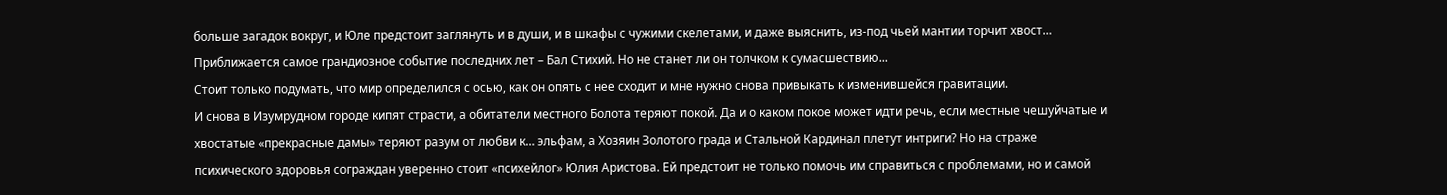больше загадок вокруг, и Юле предстоит заглянуть и в души, и в шкафы с чужими скелетами, и даже выяснить, из-под чьей мантии торчит хвост… Приближается самое грандиозное событие последних лет – Бал Стихий. Но не станет ли он толчком к сумасшествию...
Стоит только подумать, что мир определился с осью, как он опять с нее сходит и мне нужно снова привыкать к изменившейся гравитации.
И снова в Изумрудном городе кипят страсти, а обитатели местного Болота теряют покой. Да и о каком покое может идти речь, если местные чешуйчатые и хвостатые «прекрасные дамы» теряют разум от любви к… эльфам, а Хозяин Золотого града и Стальной Кардинал плетут интриги? Но на страже психического здоровья сограждан уверенно стоит «психейлог» Юлия Аристова. Ей предстоит не только помочь им справиться с проблемами, но и самой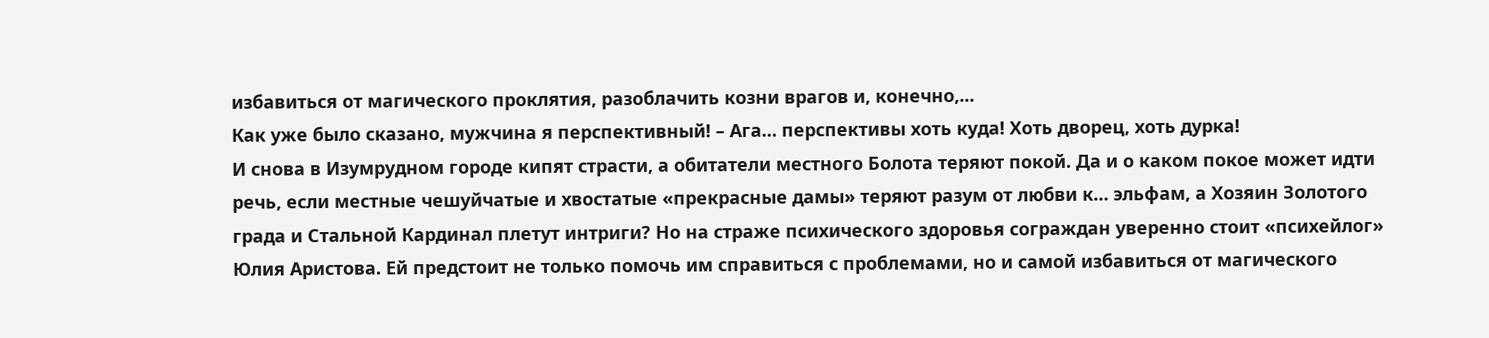избавиться от магического проклятия, разоблачить козни врагов и, конечно,...
Как уже было сказано, мужчина я перспективный! – Ага… перспективы хоть куда! Хоть дворец, хоть дурка!
И снова в Изумрудном городе кипят страсти, а обитатели местного Болота теряют покой. Да и о каком покое может идти речь, если местные чешуйчатые и хвостатые «прекрасные дамы» теряют разум от любви к… эльфам, а Хозяин Золотого града и Стальной Кардинал плетут интриги? Но на страже психического здоровья сограждан уверенно стоит «психейлог» Юлия Аристова. Ей предстоит не только помочь им справиться с проблемами, но и самой избавиться от магического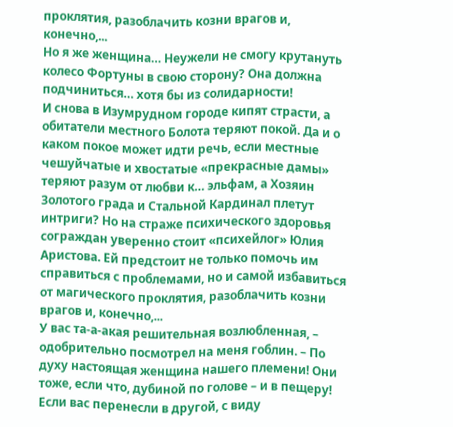проклятия, разоблачить козни врагов и, конечно,...
Но я же женщина… Неужели не смогу крутануть колесо Фортуны в свою сторону? Она должна подчиниться… хотя бы из солидарности!
И снова в Изумрудном городе кипят страсти, а обитатели местного Болота теряют покой. Да и о каком покое может идти речь, если местные чешуйчатые и хвостатые «прекрасные дамы» теряют разум от любви к… эльфам, а Хозяин Золотого града и Стальной Кардинал плетут интриги? Но на страже психического здоровья сограждан уверенно стоит «психейлог» Юлия Аристова. Ей предстоит не только помочь им справиться с проблемами, но и самой избавиться от магического проклятия, разоблачить козни врагов и, конечно,...
У вас та-а-акая решительная возлюбленная, – одобрительно посмотрел на меня гоблин. – По духу настоящая женщина нашего племени! Они тоже, если что, дубиной по голове – и в пещеру!
Если вас перенесли в другой, с виду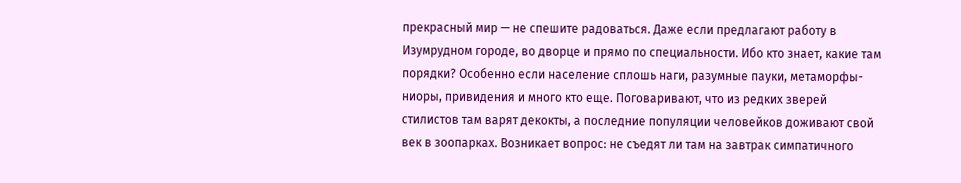прекрасный мир — не спешите радоваться. Даже если предлагают работу в Изумрудном городе, во дворце и прямо по специальности. Ибо кто знает, какие там порядки? Особенно если население сплошь наги, разумные пауки, метаморфы-ниоры, привидения и много кто еще. Поговаривают, что из редких зверей стилистов там варят декокты, а последние популяции человейков доживают свой век в зоопарках. Возникает вопрос: не съедят ли там на завтрак симпатичного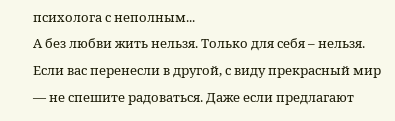психолога с неполным...
А без любви жить нельзя. Только для себя – нельзя.
Если вас перенесли в другой, с виду прекрасный мир — не спешите радоваться. Даже если предлагают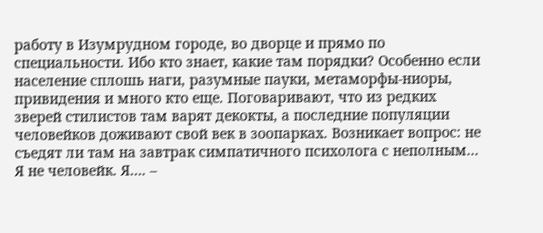работу в Изумрудном городе, во дворце и прямо по специальности. Ибо кто знает, какие там порядки? Особенно если население сплошь наги, разумные пауки, метаморфы-ниоры, привидения и много кто еще. Поговаривают, что из редких зверей стилистов там варят декокты, а последние популяции человейков доживают свой век в зоопарках. Возникает вопрос: не съедят ли там на завтрак симпатичного психолога с неполным...
Я не человейк. Я…. –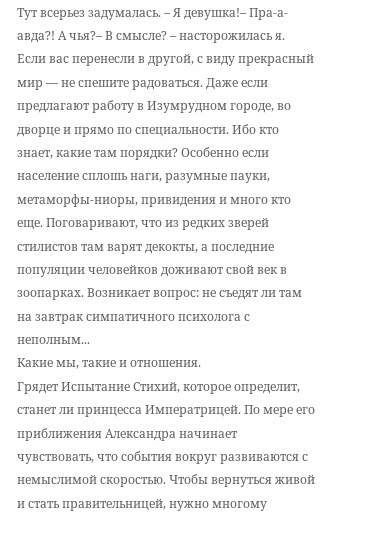Тут всерьез задумалась. – Я девушка!– Пра-а-авда?! А чья?– В смысле? – насторожилась я.
Если вас перенесли в другой, с виду прекрасный мир — не спешите радоваться. Даже если предлагают работу в Изумрудном городе, во дворце и прямо по специальности. Ибо кто знает, какие там порядки? Особенно если население сплошь наги, разумные пауки, метаморфы-ниоры, привидения и много кто еще. Поговаривают, что из редких зверей стилистов там варят декокты, а последние популяции человейков доживают свой век в зоопарках. Возникает вопрос: не съедят ли там на завтрак симпатичного психолога с неполным...
Какие мы, такие и отношения.
Грядет Испытание Стихий, которое определит, станет ли принцесса Императрицей. По мере его приближения Александра начинает чувствовать, что события вокруг развиваются с немыслимой скоростью. Чтобы вернуться живой и стать правительницей, нужно многому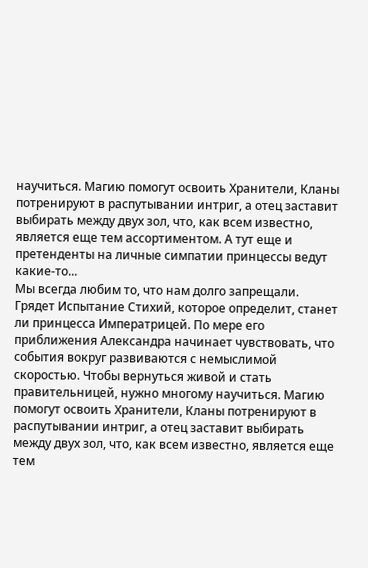научиться. Магию помогут освоить Хранители, Кланы потренируют в распутывании интриг, а отец заставит выбирать между двух зол, что, как всем известно, является еще тем ассортиментом. А тут еще и претенденты на личные симпатии принцессы ведут какие-то...
Мы всегда любим то, что нам долго запрещали.
Грядет Испытание Стихий, которое определит, станет ли принцесса Императрицей. По мере его приближения Александра начинает чувствовать, что события вокруг развиваются с немыслимой скоростью. Чтобы вернуться живой и стать правительницей, нужно многому научиться. Магию помогут освоить Хранители, Кланы потренируют в распутывании интриг, а отец заставит выбирать между двух зол, что, как всем известно, является еще тем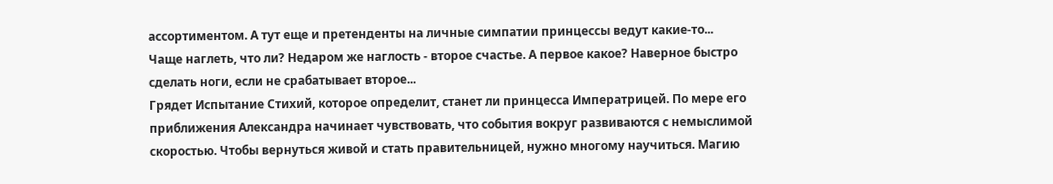ассортиментом. А тут еще и претенденты на личные симпатии принцессы ведут какие-то...
Чаще наглеть, что ли? Недаром же наглость - второе счастье. А первое какое? Наверное быстро сделать ноги, если не срабатывает второе...
Грядет Испытание Стихий, которое определит, станет ли принцесса Императрицей. По мере его приближения Александра начинает чувствовать, что события вокруг развиваются с немыслимой скоростью. Чтобы вернуться живой и стать правительницей, нужно многому научиться. Магию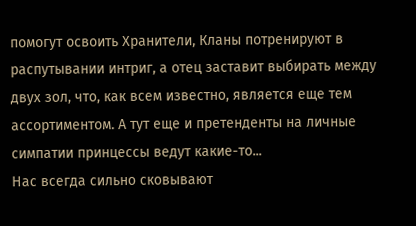помогут освоить Хранители, Кланы потренируют в распутывании интриг, а отец заставит выбирать между двух зол, что, как всем известно, является еще тем ассортиментом. А тут еще и претенденты на личные симпатии принцессы ведут какие-то...
Нас всегда сильно сковывают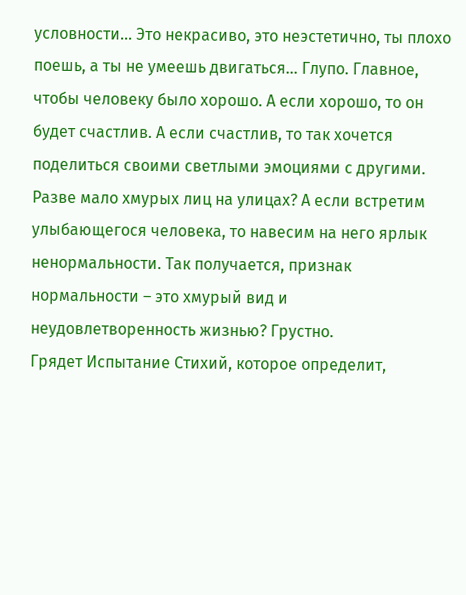условности… Это некрасиво, это неэстетично, ты плохо поешь, а ты не умеешь двигаться… Глупо. Главное, чтобы человеку было хорошо. А если хорошо, то он будет счастлив. А если счастлив, то так хочется поделиться своими светлыми эмоциями с другими. Разве мало хмурых лиц на улицах? А если встретим улыбающегося человека, то навесим на него ярлык ненормальности. Так получается, признак нормальности – это хмурый вид и неудовлетворенность жизнью? Грустно.
Грядет Испытание Стихий, которое определит,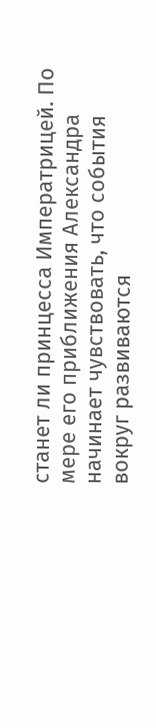станет ли принцесса Императрицей. По мере его приближения Александра начинает чувствовать, что события вокруг развиваются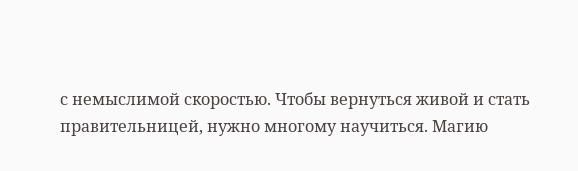с немыслимой скоростью. Чтобы вернуться живой и стать правительницей, нужно многому научиться. Магию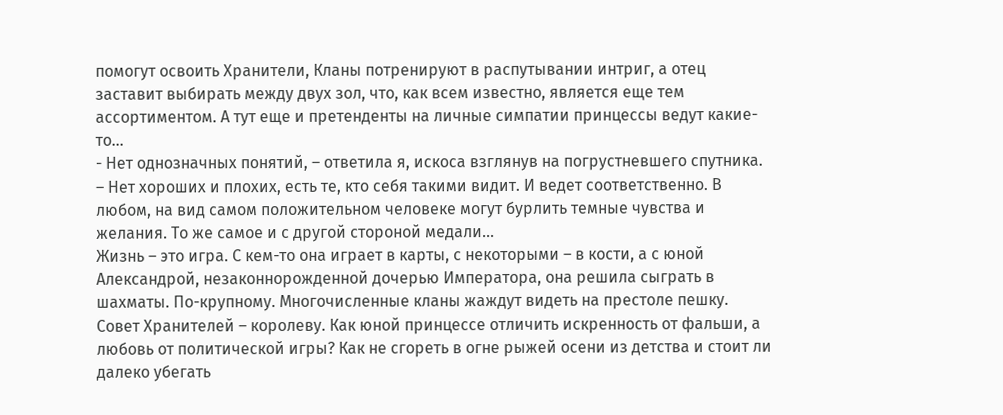помогут освоить Хранители, Кланы потренируют в распутывании интриг, а отец заставит выбирать между двух зол, что, как всем известно, является еще тем ассортиментом. А тут еще и претенденты на личные симпатии принцессы ведут какие-то...
- Нет однозначных понятий, – ответила я, искоса взглянув на погрустневшего спутника. – Нет хороших и плохих, есть те, кто себя такими видит. И ведет соответственно. В любом, на вид самом положительном человеке могут бурлить темные чувства и желания. То же самое и с другой стороной медали…
Жизнь – это игра. С кем-то она играет в карты, с некоторыми – в кости, а с юной Александрой, незаконнорожденной дочерью Императора, она решила сыграть в шахматы. По-крупному. Многочисленные кланы жаждут видеть на престоле пешку. Совет Хранителей – королеву. Как юной принцессе отличить искренность от фальши, а любовь от политической игры? Как не сгореть в огне рыжей осени из детства и стоит ли далеко убегать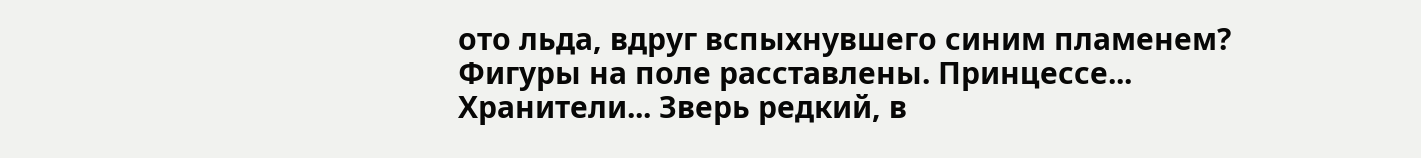ото льда, вдруг вспыхнувшего синим пламенем? Фигуры на поле расставлены. Принцессе...
Хранители... Зверь редкий, в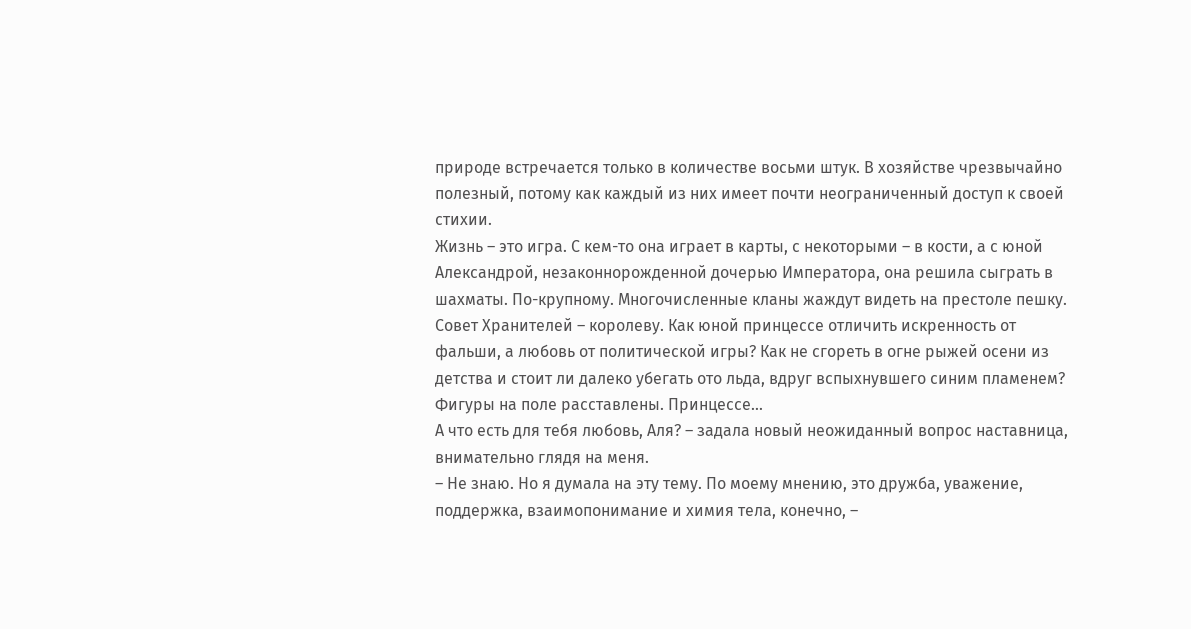природе встречается только в количестве восьми штук. В хозяйстве чрезвычайно полезный, потому как каждый из них имеет почти неограниченный доступ к своей стихии.
Жизнь – это игра. С кем-то она играет в карты, с некоторыми – в кости, а с юной Александрой, незаконнорожденной дочерью Императора, она решила сыграть в шахматы. По-крупному. Многочисленные кланы жаждут видеть на престоле пешку. Совет Хранителей – королеву. Как юной принцессе отличить искренность от фальши, а любовь от политической игры? Как не сгореть в огне рыжей осени из детства и стоит ли далеко убегать ото льда, вдруг вспыхнувшего синим пламенем? Фигуры на поле расставлены. Принцессе...
А что есть для тебя любовь, Аля? – задала новый неожиданный вопрос наставница, внимательно глядя на меня.
– Не знаю. Но я думала на эту тему. По моему мнению, это дружба, уважение, поддержка, взаимопонимание и химия тела, конечно, –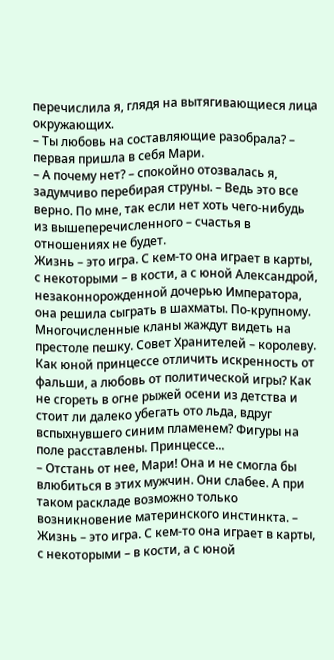перечислила я, глядя на вытягивающиеся лица окружающих.
– Ты любовь на составляющие разобрала? – первая пришла в себя Мари.
– А почему нет? – спокойно отозвалась я, задумчиво перебирая струны. – Ведь это все верно. По мне, так если нет хоть чего-нибудь из вышеперечисленного – счастья в отношениях не будет.
Жизнь – это игра. С кем-то она играет в карты, с некоторыми – в кости, а с юной Александрой, незаконнорожденной дочерью Императора, она решила сыграть в шахматы. По-крупному. Многочисленные кланы жаждут видеть на престоле пешку. Совет Хранителей – королеву. Как юной принцессе отличить искренность от фальши, а любовь от политической игры? Как не сгореть в огне рыжей осени из детства и стоит ли далеко убегать ото льда, вдруг вспыхнувшего синим пламенем? Фигуры на поле расставлены. Принцессе...
– Отстань от нее, Мари! Она и не смогла бы влюбиться в этих мужчин. Они слабее. А при таком раскладе возможно только возникновение материнского инстинкта. –
Жизнь – это игра. С кем-то она играет в карты, с некоторыми – в кости, а с юной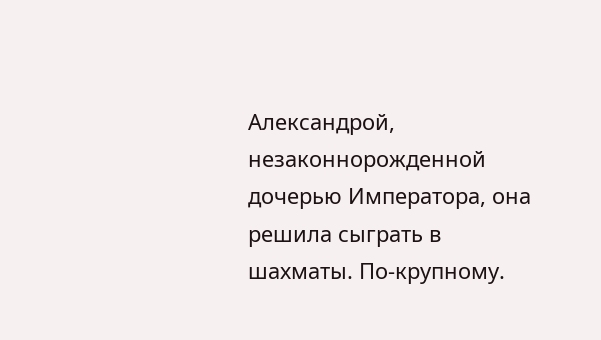Александрой, незаконнорожденной дочерью Императора, она решила сыграть в шахматы. По-крупному.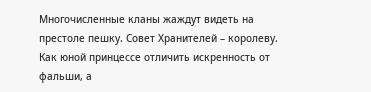Многочисленные кланы жаждут видеть на престоле пешку. Совет Хранителей – королеву. Как юной принцессе отличить искренность от фальши, а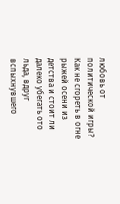любовь от политической игры? Как не сгореть в огне рыжей осени из детства и стоит ли далеко убегать ото льда, вдруг вспыхнувшего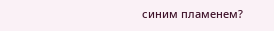синим пламенем?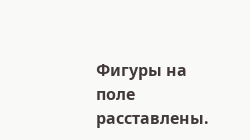Фигуры на поле расставлены.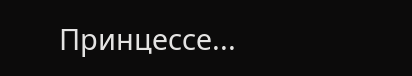Принцессе...